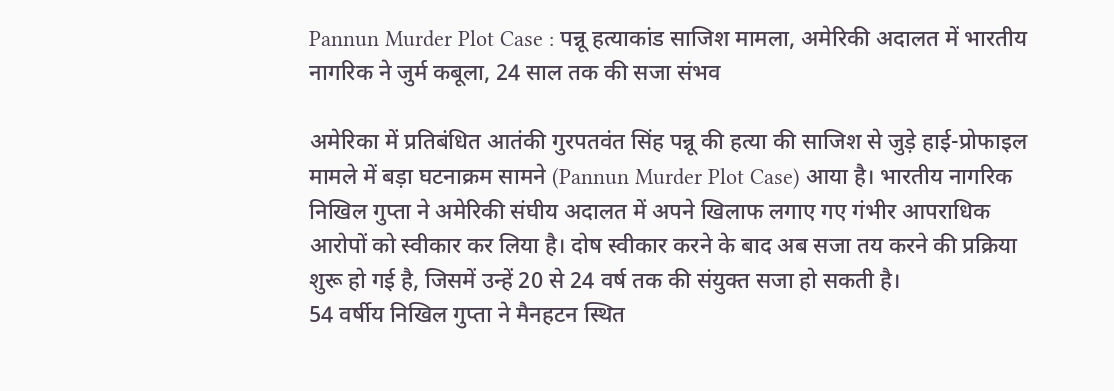Pannun Murder Plot Case : पन्नू हत्याकांड साजिश मामला, अमेरिकी अदालत में भारतीय नागरिक ने जुर्म कबूला, 24 साल तक की सजा संभव

अमेरिका में प्रतिबंधित आतंकी गुरपतवंत सिंह पन्नू की हत्या की साजिश से जुड़े हाई-प्रोफाइल मामले में बड़ा घटनाक्रम सामने (Pannun Murder Plot Case) आया है। भारतीय नागरिक निखिल गुप्ता ने अमेरिकी संघीय अदालत में अपने खिलाफ लगाए गए गंभीर आपराधिक आरोपों को स्वीकार कर लिया है। दोष स्वीकार करने के बाद अब सजा तय करने की प्रक्रिया शुरू हो गई है, जिसमें उन्हें 20 से 24 वर्ष तक की संयुक्त सजा हो सकती है।
54 वर्षीय निखिल गुप्ता ने मैनहटन स्थित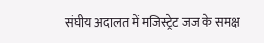संघीय अदालत में मजिस्ट्रेट जज के समक्ष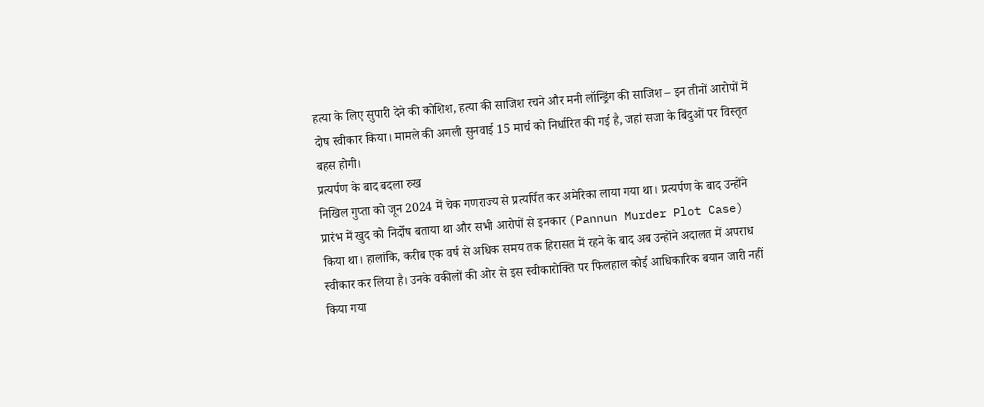हत्या के लिए सुपारी देने की कोशिश, हत्या की साजिश रचने और मनी लॉन्ड्रिंग की साजिश – इन तीनों आरोपों में दोष स्वीकार किया। मामले की अगली सुनवाई 15 मार्च को निर्धारित की गई है, जहां सजा के बिंदुओं पर विस्तृत बहस होगी।
प्रत्यर्पण के बाद बदला रुख
निखिल गुप्ता को जून 2024 में चेक गणराज्य से प्रत्यर्पित कर अमेरिका लाया गया था। प्रत्यर्पण के बाद उन्होंने प्रारंभ में खुद को निर्दोष बताया था और सभी आरोपों से इनकार (Pannun Murder Plot Case) किया था। हालांकि, करीब एक वर्ष से अधिक समय तक हिरासत में रहने के बाद अब उन्होंने अदालत में अपराध स्वीकार कर लिया है। उनके वकीलों की ओर से इस स्वीकारोक्ति पर फिलहाल कोई आधिकारिक बयान जारी नहीं किया गया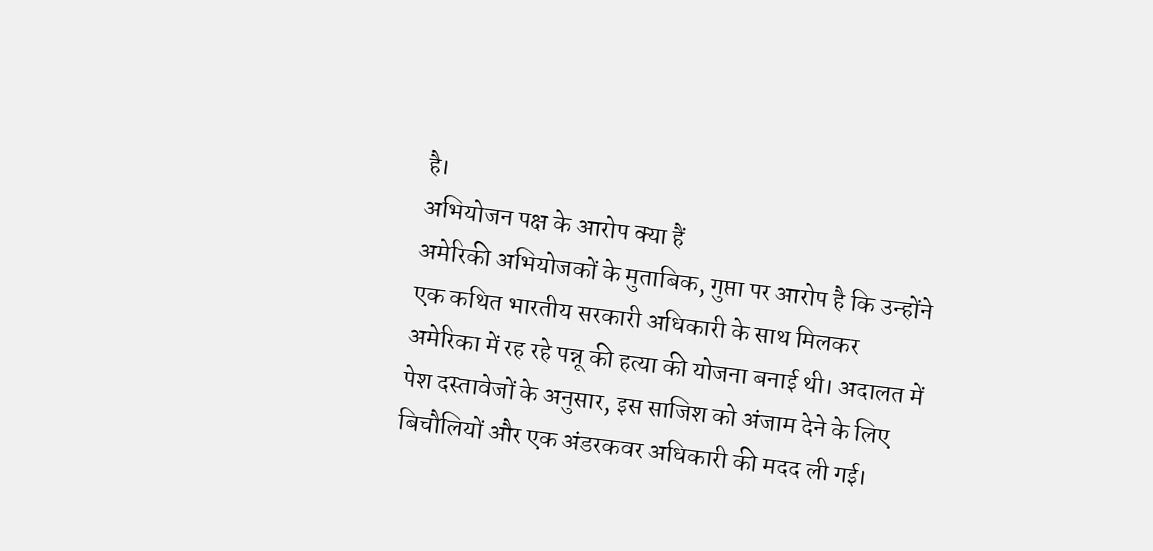है।
अभियोजन पक्ष के आरोप क्या हैं
अमेरिकी अभियोजकों के मुताबिक, गुप्ता पर आरोप है कि उन्होंने एक कथित भारतीय सरकारी अधिकारी के साथ मिलकर अमेरिका में रह रहे पन्नू की हत्या की योजना बनाई थी। अदालत में पेश दस्तावेजों के अनुसार, इस साजिश को अंजाम देने के लिए बिचौलियों और एक अंडरकवर अधिकारी की मदद ली गई।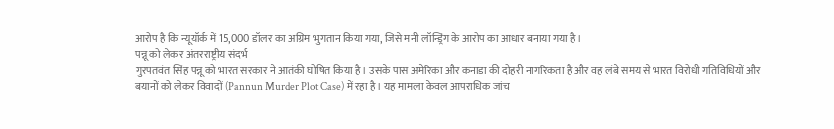आरोप है कि न्यूयॉर्क में 15,000 डॉलर का अग्रिम भुगतान किया गया, जिसे मनी लॉन्ड्रिंग के आरोप का आधार बनाया गया है।
पन्नू को लेकर अंतरराष्ट्रीय संदर्भ
गुरपतवंत सिंह पन्नू को भारत सरकार ने आतंकी घोषित किया है। उसके पास अमेरिका और कनाडा की दोहरी नागरिकता है और वह लंबे समय से भारत विरोधी गतिविधियों और बयानों को लेकर विवादों (Pannun Murder Plot Case) में रहा है। यह मामला केवल आपराधिक जांच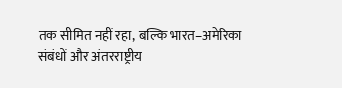तक सीमित नहीं रहा, बल्कि भारत–अमेरिका संबंधों और अंतरराष्ट्रीय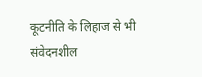कूटनीति के लिहाज से भी संवेदनशील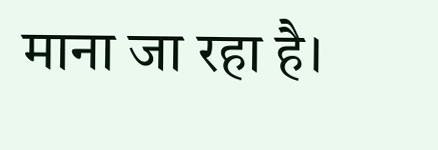माना जा रहा है।